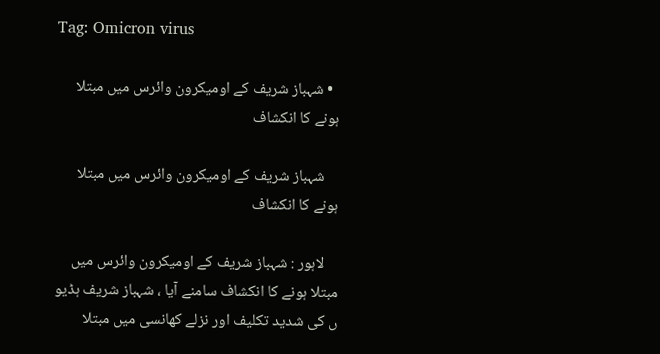Tag: Omicron virus

  • شہباز شریف کے اومیکرون وائرس میں مبتلا ہونے کا انکشاف

    شہباز شریف کے اومیکرون وائرس میں مبتلا ہونے کا انکشاف

    لاہور : شہباز شریف کے اومیکرون وائرس میں مبتلا ہونے کا انکشاف سامنے آیا ، شہباز شریف ہڈیو ں کی شدید تکلیف اور نزلے کھانسی میں مبتلا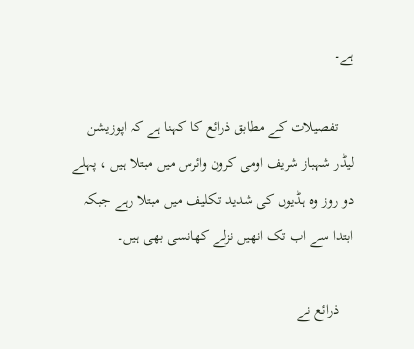ہے۔

    تفصیلات کے مطابق ذرائع کا کہنا ہے کہ اپوزیشن لیڈر شہباز شریف اومی کرون وائرس میں مبتلا ہیں ، پہلے دو روز وہ ہڈیوں کی شدید تکلیف میں مبتلا رہے جبکہ ابتدا سے اب تک انھیں نزلے کھانسی بھی ہیں۔

    ذرائع نے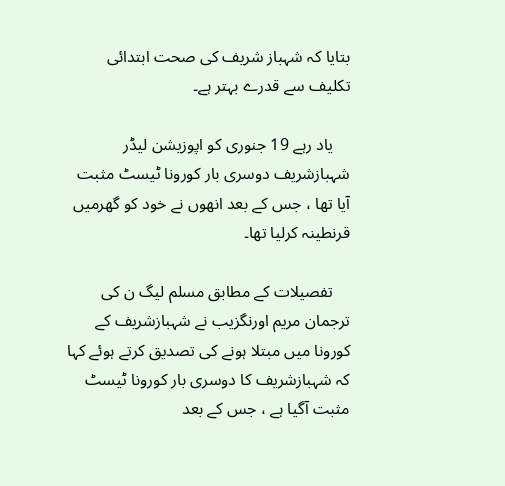بتایا کہ شہباز شریف کی صحت ابتدائی تکلیف سے قدرے بہتر ہے۔

    یاد رہے 19 جنوری کو اپوزیشن لیڈر شہبازشریف دوسری بار کورونا ٹیسٹ مثبت آیا تھا ، جس کے بعد انھوں نے خود کو گھرمیں قرنطینہ کرلیا تھا۔

    تفصیلات کے مطابق مسلم لیگ ن کی ترجمان مریم اورنگزیب نے شہبازشریف کے کورونا میں مبتلا ہونے کی تصدیق کرتے ہوئے کہا کہ شہبازشریف کا دوسری بار کورونا ٹیسٹ مثبت آگیا ہے ، جس کے بعد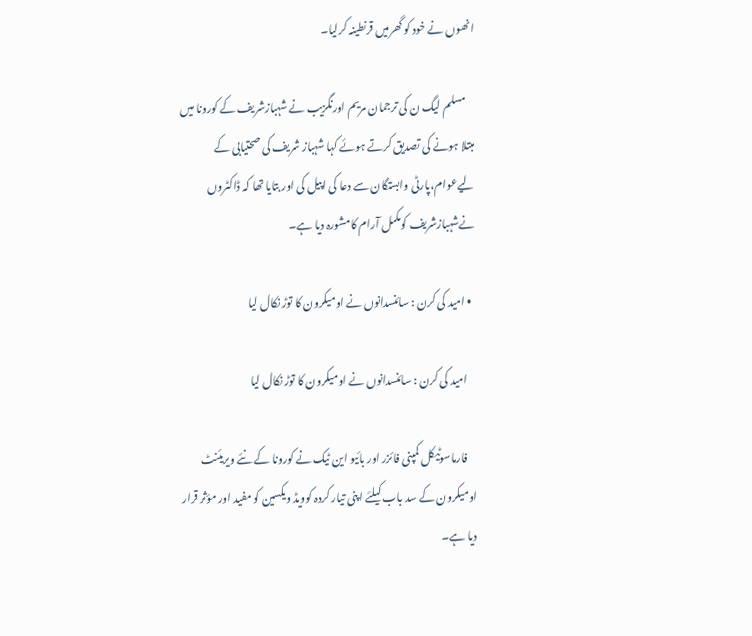انھوں نے خود کو گھرمیں قرنطینہ کرلیا۔

    مسلم لیگ ن کی ترجمان مریم اورنگزیب نے شہبازشریف کے کورونا میں مبتلا ہونے کی تصدیق کرتے ہوئے کہا شہباز شریف کی صحتیابی کے لیےعوام،پارٹی وابستگان سے دعا کی اپیل کی اور بتایا تھا کہ ڈاکٹروں نےشہبازشریف کومکمل آرام کامشورہ دیا ہے۔

  • امید کی کرن : سائنسدانوں نے اومیکرون کا توڑ نکال لیا

    امید کی کرن : سائنسدانوں نے اومیکرون کا توڑ نکال لیا

    فارماسوٹیکل کمپنی فائزر اور بائیو این ٹیک نے کورونا کے نئے ویریئنٹ اومیکرون کے سد باب کیلئے اپنی تیار کردہ کوویڈ ویکسین کو مفید اور مؤثر قرار دیا ہے۔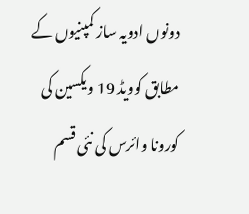دونوں ادویہ ساز کمپنیوں کے مطابق کوویڈ 19 ویکسین کی کورونا وائرس کی نئی قسم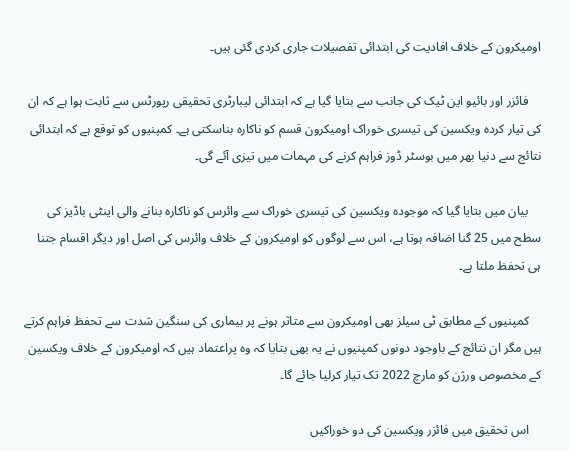اومیکرون کے خلاف افادیت کی ابتدائی تفصیلات جاری کردی گئی ہیں۔

    فائزر اور بائیو این ٹیک کی جانب سے بتایا گیا ہے کہ ابتدائی لیبارٹری تحقیقی رپورٹس سے ثابت ہوا ہے کہ ان کی تیار کردہ ویکسین کی تیسری خوراک اومیکرون قسم کو ناکارہ بناسکتی ہے۔ کمپنیوں کو توقع ہے کہ ابتدائی نتائج سے دنیا بھر میں بوسٹر ڈوز فراہم کرنے کی مہمات میں تیزی آئے گی۔

    بیان میں بتایا گیا کہ موجودہ ویکسین کی تیسری خوراک سے وائرس کو ناکارہ بنانے والی اینٹی باڈیز کی سطح میں 25 گنا اضافہ ہوتا ہے، اس سے لوگوں کو اومیکرون کے خلاف وائرس کی اصل اور دیگر اقسام جتنا ہی تحفظ ملتا ہے۔

    کمپنیوں کے مطابق ٹی سیلز بھی اومیکرون سے متاثر ہونے پر بیماری کی سنگین شدت سے تحفظ فراہم کرتے ہیں مگر ان نتائج کے باوجود دونوں کمپنیوں نے یہ بھی بتایا کہ وہ پراعتماد ہیں کہ اومیکرون کے خلاف ویکسین کے مخصوص ورژن کو مارچ 2022 تک تیار کرلیا جائے گا۔

    اس تحقیق میں فائزر ویکسین کی دو خوراکیں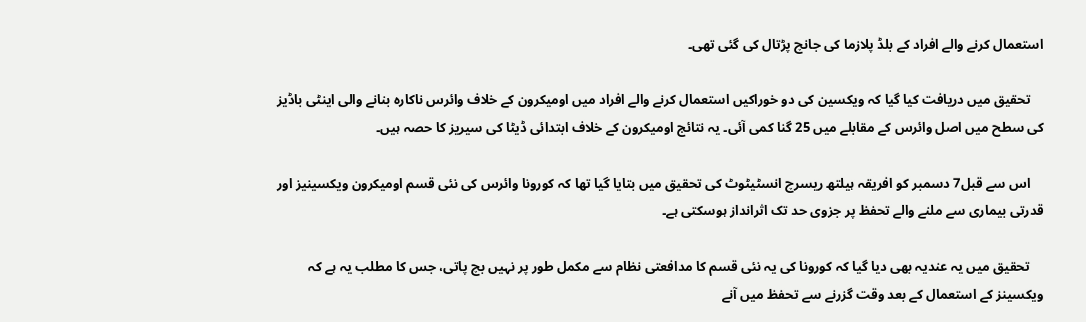استعمال کرنے والے افراد کے بلڈ پلازما کی جانچ پڑتال کی گئی تھی۔

    تحقیق میں دریافت کیا گیا کہ ویکسین کی دو خوراکیں استعمال کرنے والے افراد میں اومیکرون کے خلاف وائرس ناکارہ بنانے والی اینٹی باڈیز کی سطح میں اصل وائرس کے مقابلے میں 25 گنا کمی آئی۔ یہ نتائج اومیکرون کے خلاف ابتدائی ڈیٹا کی سیریز کا حصہ ہیں۔

    اس سے قبل7 دسمبر کو افریقہ ہیلتھ ریسرچ انسٹیٹوٹ کی تحقیق میں بتایا گیا تھا کہ کورونا وائرس کی نئی قسم اومیکرون ویکسینیز اور قدرتی بیماری سے ملنے والے تحفظ پر جزوی حد تک اثرانداز ہوسکتی ہے۔

    تحقیق میں یہ عندیہ بھی دیا گیا کہ کورونا کی یہ نئی قسم کا مدافعتی نظام سے مکمل طور پر نہیں بچ پاتی، جس کا مطلب یہ ہے کہ ویکسینز کے استعمال کے بعد وقت گزرنے سے تحفظ میں آنے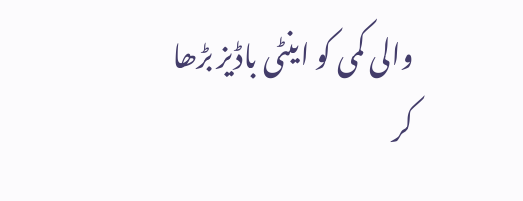والی کمی کو اینٹی باڈیز بڑھا کر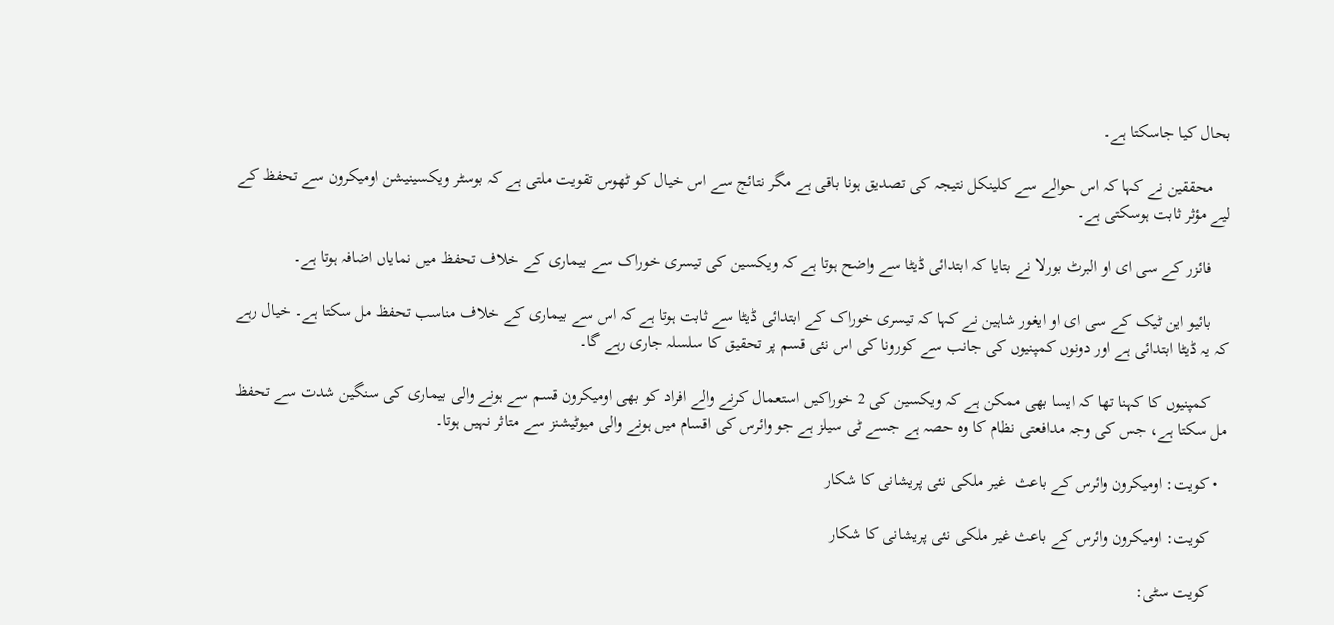بحال کیا جاسکتا ہے۔

    محققین نے کہا کہ اس حوالے سے کلینکل نتیجہ کی تصدیق ہونا باقی ہے مگر نتائج سے اس خیال کو ٹھوس تقویت ملتی ہے کہ بوسٹر ویکسینیشن اومیکرون سے تحفظ کے لیے مؤثر ثابت ہوسکتی ہے۔

    فائزر کے سی ای او البرٹ بورلا نے بتایا کہ ابتدائی ڈیٹا سے واضح ہوتا ہے کہ ویکسین کی تیسری خوراک سے بیماری کے خلاف تحفظ میں نمایاں اضافہ ہوتا ہے۔

    بائیو این ٹیک کے سی ای او ایغور شاہین نے کہا کہ تیسری خوراک کے ابتدائی ڈیٹا سے ثابت ہوتا ہے کہ اس سے بیماری کے خلاف مناسب تحفظ مل سکتا ہے۔ خیال رہے کہ یہ ڈیٹا ابتدائی ہے اور دونوں کمپنیوں کی جانب سے کورونا کی اس نئی قسم پر تحقیق کا سلسلہ جاری رہے گا۔

    کمپنیوں کا کہنا تھا کہ ایسا بھی ممکن ہے کہ ویکسین کی 2 خوراکیں استعمال کرنے والے افراد کو بھی اومیکرون قسم سے ہونے والی بیماری کی سنگین شدت سے تحفظ مل سکتا ہے، جس کی وجہ مدافعتی نظام کا وہ حصہ ہے جسے ٹی سیلز ہے جو وائرس کی اقسام میں ہونے والی میوٹیشنز سے متاثر نہیں ہوتا۔

  • کویت: اومیکرون وائرس کے باعث  غیر ملکی نئی پریشانی کا شکار

    کویت: اومیکرون وائرس کے باعث غیر ملکی نئی پریشانی کا شکار

    کویت سٹی: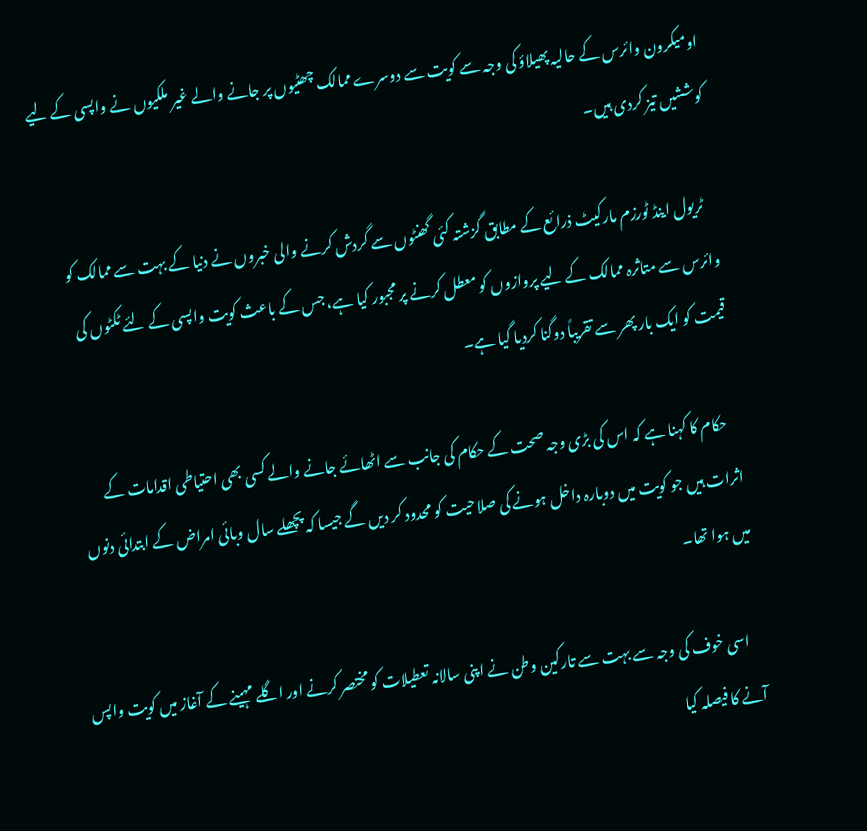اومیکرون وائرس کے حالیہ پھیلاؤ کی وجہ سے کویت سے دوسرے ممالک چھٹیوں پر جانے والے غیر ملکیوں نے واپسی کے لیے کوششیں تیز کردی ہیں۔

    ٹریول اینڈ ٹورزم مارکیٹ ذرائع کے مطابق گزشتہ کئی گھنٹوں سے گردش کرنے والی خبروں نے دنیا کے بہت سے ممالک کو وائرس سے متاثرہ ممالک کے لیے پروازوں کو معطل کرنے پر مجبور کیا ہے، جس کے باعث کویت واپسی کے لئے ٹکٹوں کی قیمت کو ایک بار پھر سے تقریباً دوگنا کردیا گیا ہے۔

    حکام کا کہنا ہے کہ اس کی بڑی وجہ صحت کے حکام کی جانب سے اٹھائے جانے والے کسی بھی احتیاطی اقدامات کے اثرات ہیں جو کویت میں دوبارہ داخل ہونے کی صلاحیت کو محدود کر دیں گے جیسا کہ پچھلے سال وبائی امراض کے ابتدائی دنوں میں ہوا تھا۔

    اسی خوف کی وجہ سے بہت سے تارکین وطن نے اپنی سالانہ تعطیلات کو مختصر کرنے اور اگلے مہینے کے آغاز میں کویت واپس آنے کا فیصلہ کیا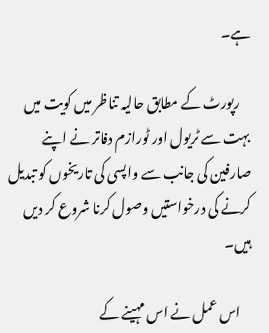ہے۔

    رپورٹ کے مطابق حالیہ تناظر میں کویت میں بہت سے ٹریول اور ٹورازم دفاتر نے اپنے صارفین کی جانب سے واپسی کی تاریخوں کو تبدیل کرنے کی درخواستیں وصول کرنا شروع کر دیں ہیں۔

    اس عمل نے اس مہینے کے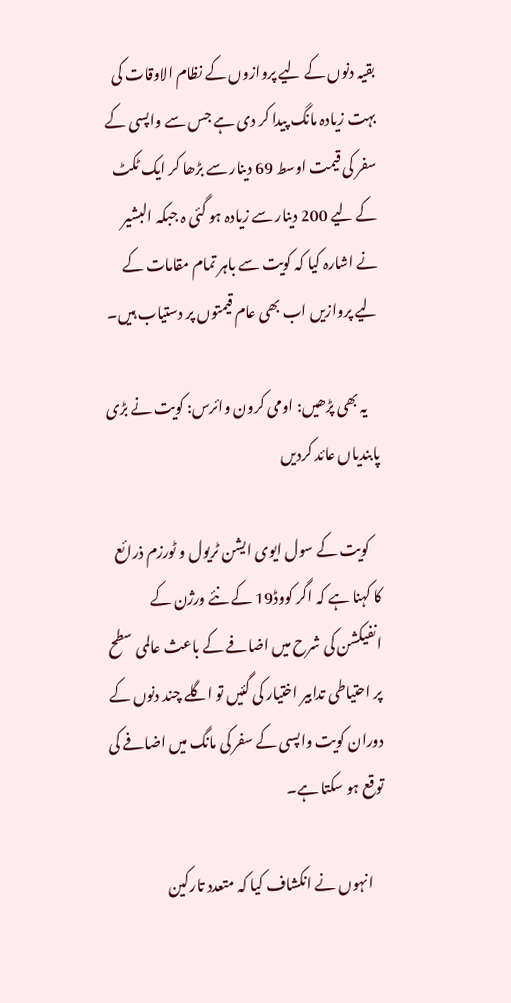بقیہ دنوں کے لیے پروازوں کے نظام الاوقات کی بہت زیادہ مانگ پیدا کر دی ہے جس سے واپسی کے سفر کی قیمت اوسط 69 دینار سے بڑھا کر ایک ٹکٹ کے لیے 200 دینار سے زیادہ ہو گئی ہ جبکہ البشیر نے اشارہ کیا کہ کویت سے باہر تمام مقامات کے لیے پروازیں اب بھی عام قیمتوں پر دستیاب ہیں۔

    یہ بھی پڑھیں: اومی کرون وائرس: کویت نے بڑی پابندیاں عائد کردیں

    کویت کے سول ایوی ایشن ٹریول و ٹورزم ذرائع کا کہنا ہے کہ اگر کووڈ19 کے نئے ورژن کے انفیکشن کی شرح میں اضافے کے باعث عالمی سطح پر احتیاطی تدابیر اختیار کی گئیں تو اگلے چند دنوں کے دوران کویت واپسی کے سفر کی مانگ میں اضافے کی توقع ہو سکتا ہے۔

    انہوں نے انکشاف کیا کہ متعدد تارکین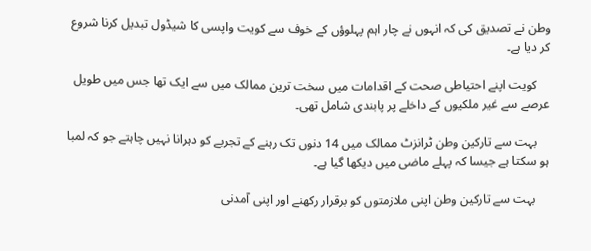وطن نے تصدیق کی کہ انہوں نے چار اہم پہلوؤں کے خوف سے کویت واپسی کا شیڈول تبدیل کرنا شروع کر دیا ہے۔

    کویت اپنے احتیاطی صحت کے اقدامات میں سخت ترین ممالک میں سے ایک تھا جس میں طویل عرصے سے غیر ملکیوں کے داخلے پر پابندی شامل تھی۔

    بہت سے تارکین وطن ٹرانزٹ ممالک میں 14 دنوں تک رہنے کے تجربے کو دہرانا نہیں چاہتے جو کہ لمبا ہو سکتا ہے جیسا کہ پہلے ماضی میں دیکھا گیا ہے۔

    بہت سے تارکین وطن اپنی ملازمتوں کو برقرار رکھنے اور اپنی آمدنی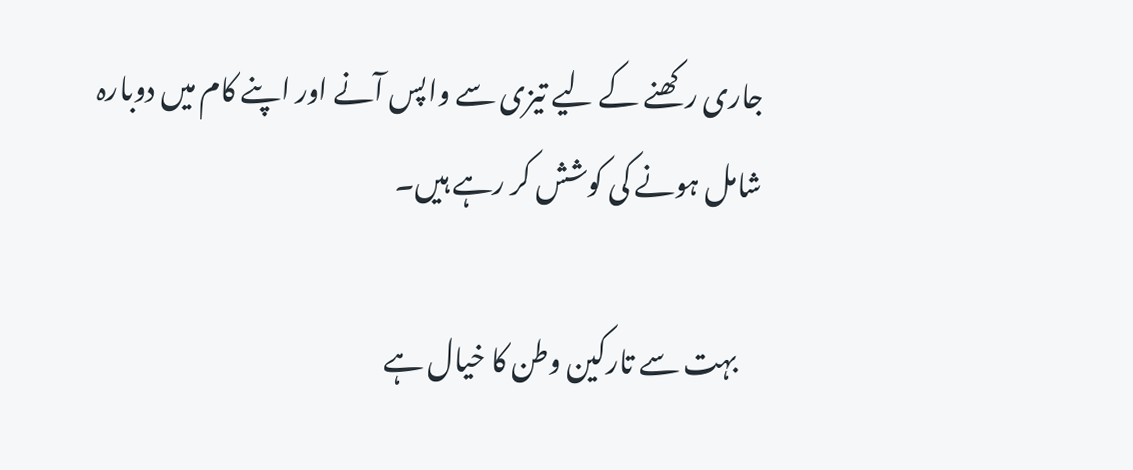جاری رکھنے کے لیے تیزی سے واپس آنے اور اپنے کام میں دوبارہ شامل ہونے کی کوشش کر رہے ہیں۔

    بہت سے تارکین وطن کا خیال ہے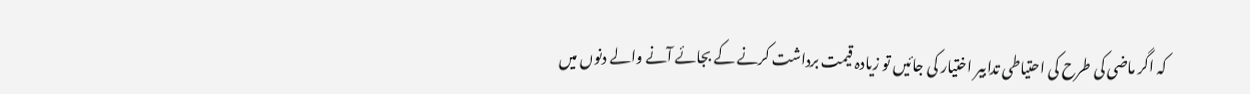کہ اگر ماضی کی طرح کی احتیاطی تدابیر اختیار کی جائیں تو زیادہ قیمت برداشت کرنے کے بجائے آنے والے دنوں میں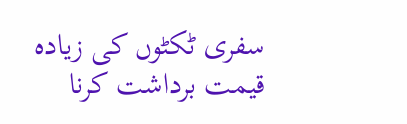سفری ٹکٹوں کی زیادہ قیمت برداشت کرنا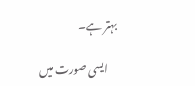بہتر ہے۔

    ایسی صورت میں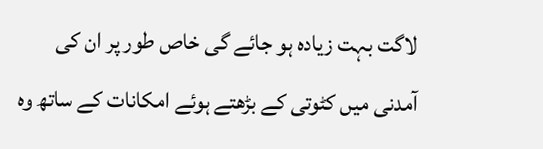لاگت بہت زیادہ ہو جائے گی خاص طور پر ان کی آمدنی میں کٹوتی کے بڑھتے ہوئے امکانات کے ساتھ وہ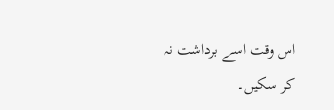اس وقت اسے برداشت نہ کر سکیں۔